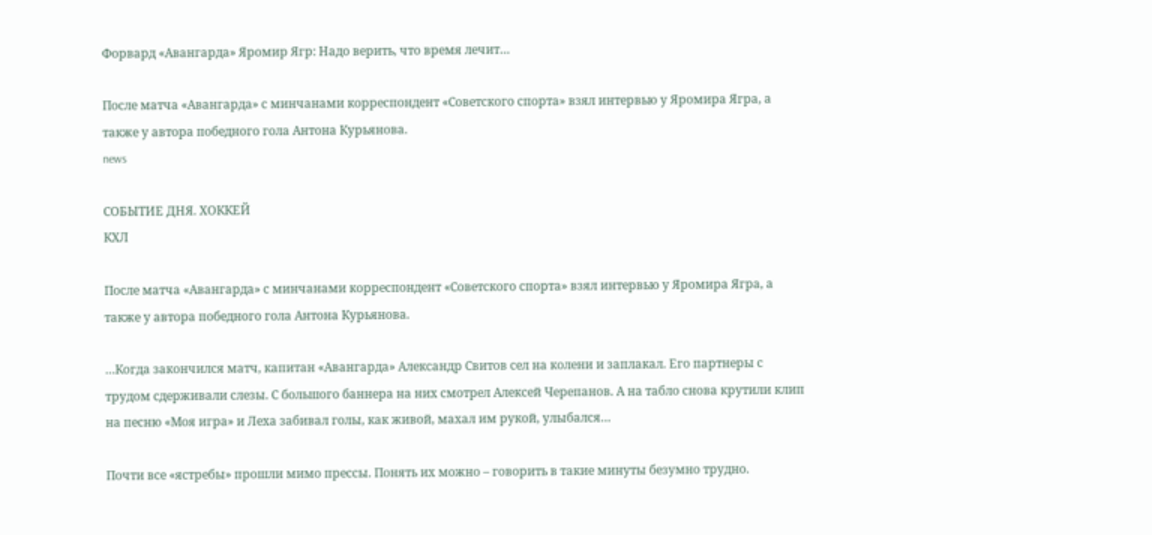Форвард «Авангарда» Яромир Ягр: Надо верить, что время лечит…

После матча «Авангарда» с минчанами корреспондент «Советского спорта» взял интервью у Яромира Ягра, а также у автора победного гола Антона Курьянова.
news

СОБЫТИЕ ДНЯ. ХОККЕЙ
КХЛ

После матча «Авангарда» с минчанами корреспондент «Советского спорта» взял интервью у Яромира Ягра, а также у автора победного гола Антона Курьянова.

…Когда закончился матч, капитан «Авангарда» Александр Свитов сел на колени и заплакал. Его партнеры с трудом сдерживали слезы. С большого баннера на них смотрел Алексей Черепанов. А на табло снова крутили клип на песню «Моя игра» и Леха забивал голы, как живой, махал им рукой, улыбался…

Почти все «ястребы» прошли мимо прессы. Понять их можно – говорить в такие минуты безумно трудно.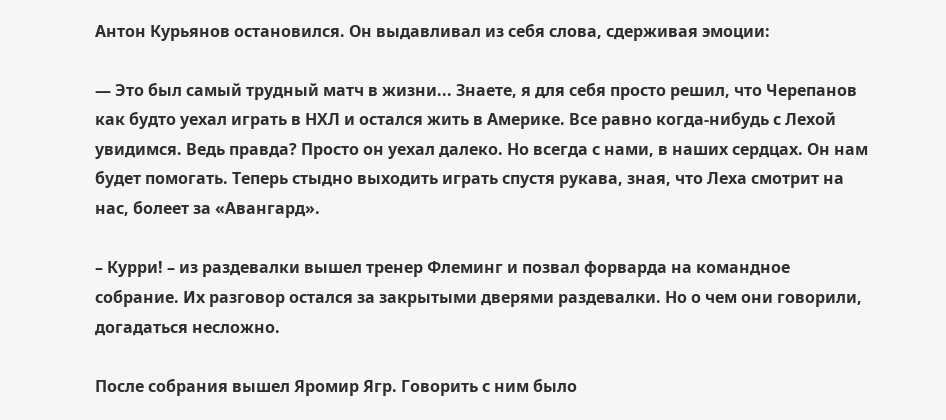Антон Курьянов остановился. Он выдавливал из себя слова, сдерживая эмоции:

— Это был самый трудный матч в жизни... Знаете, я для себя просто решил, что Черепанов как будто уехал играть в НХЛ и остался жить в Америке. Все равно когда-нибудь с Лехой увидимся. Ведь правда? Просто он уехал далеко. Но всегда с нами, в наших сердцах. Он нам будет помогать. Теперь стыдно выходить играть спустя рукава, зная, что Леха смотрит на нас, болеет за «Авангард».

– Курри! – из раздевалки вышел тренер Флеминг и позвал форварда на командное собрание. Их разговор остался за закрытыми дверями раздевалки. Но о чем они говорили, догадаться несложно.

После собрания вышел Яромир Ягр. Говорить с ним было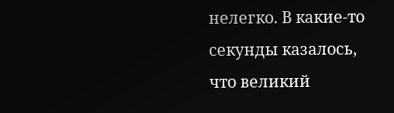нелегко. В какие-то секунды казалось, что великий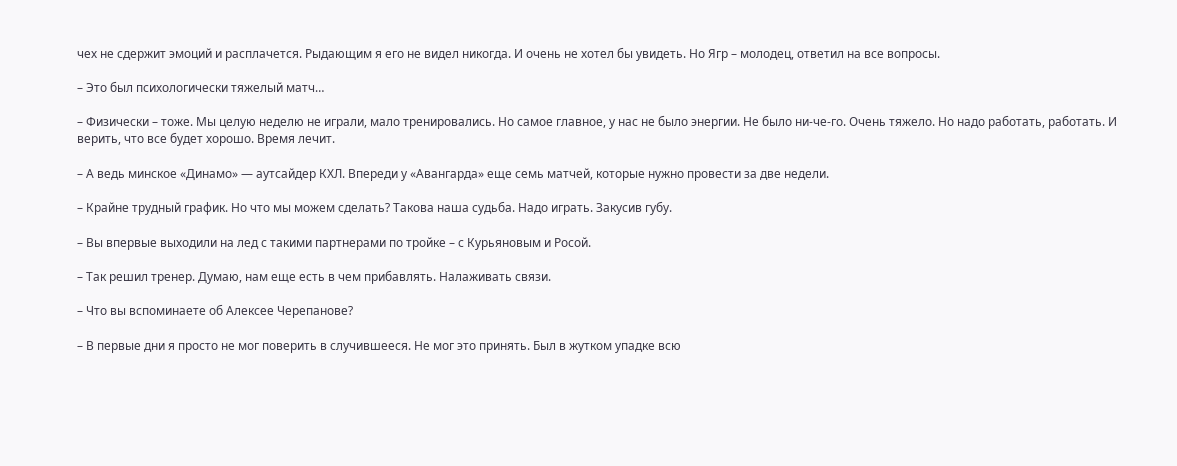чех не сдержит эмоций и расплачется. Рыдающим я его не видел никогда. И очень не хотел бы увидеть. Но Ягр – молодец, ответил на все вопросы.

– Это был психологически тяжелый матч…

– Физически – тоже. Мы целую неделю не играли, мало тренировались. Но самое главное, у нас не было энергии. Не было ни-че-го. Очень тяжело. Но надо работать, работать. И верить, что все будет хорошо. Время лечит.

– А ведь минское «Динамо» — аутсайдер КХЛ. Впереди у «Авангарда» еще семь матчей, которые нужно провести за две недели.

– Крайне трудный график. Но что мы можем сделать? Такова наша судьба. Надо играть. Закусив губу.

– Вы впервые выходили на лед с такими партнерами по тройке – с Курьяновым и Росой.

– Так решил тренер. Думаю, нам еще есть в чем прибавлять. Налаживать связи.

– Что вы вспоминаете об Алексее Черепанове?

– В первые дни я просто не мог поверить в случившееся. Не мог это принять. Был в жутком упадке всю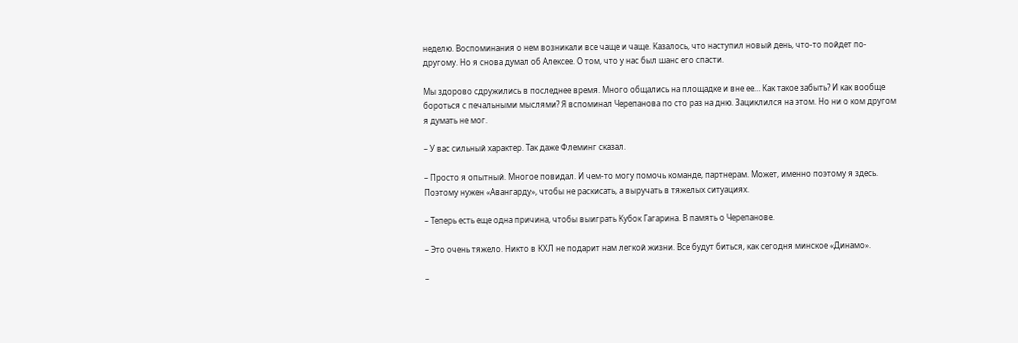неделю. Воспоминания о нем возникали все чаще и чаще. Казалось, что наступил новый день, что-то пойдет по-другому. Но я снова думал об Алексее. О том, что у нас был шанс его спасти.

Мы здорово сдружились в последнее время. Много общались на площадке и вне ее… Как такое забыть? И как вообще бороться с печальными мыслями? Я вспоминал Черепанова по сто раз на дню. Зациклился на этом. Но ни о ком другом я думать не мог.

– У вас сильный характер. Так даже Флеминг сказал.

– Просто я опытный. Многое повидал. И чем-то могу помочь команде, партнерам. Может, именно поэтому я здесь. Поэтому нужен «Авангарду», чтобы не раскисать, а выручать в тяжелых ситуациях.

– Теперь есть еще одна причина, чтобы выиграть Кубок Гагарина. В память о Черепанове.

– Это очень тяжело. Никто в КХЛ не подарит нам легкой жизни. Все будут биться, как сегодня минское «Динамо».

–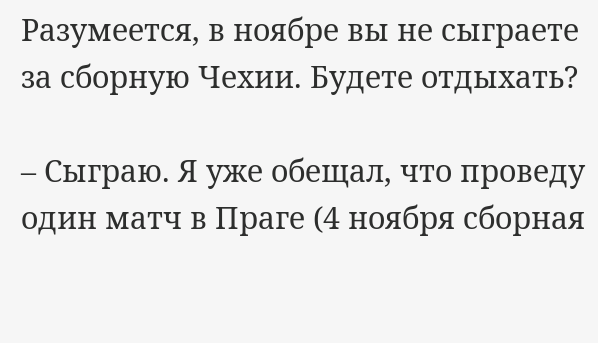Разумеется, в ноябре вы не сыграете за сборную Чехии. Будете отдыхать?

– Сыграю. Я уже обещал, что проведу один матч в Праге (4 ноября сборная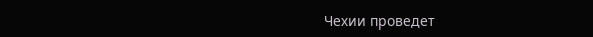Чехии проведет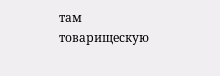там товарищескую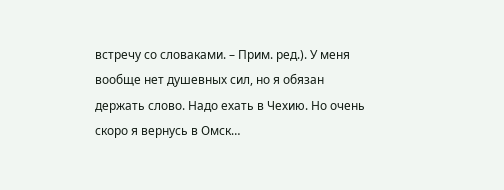встречу со словаками. – Прим. ред.). У меня вообще нет душевных сил, но я обязан держать слово. Надо ехать в Чехию. Но очень скоро я вернусь в Омск…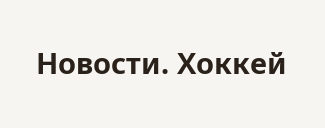Новости. Хоккей